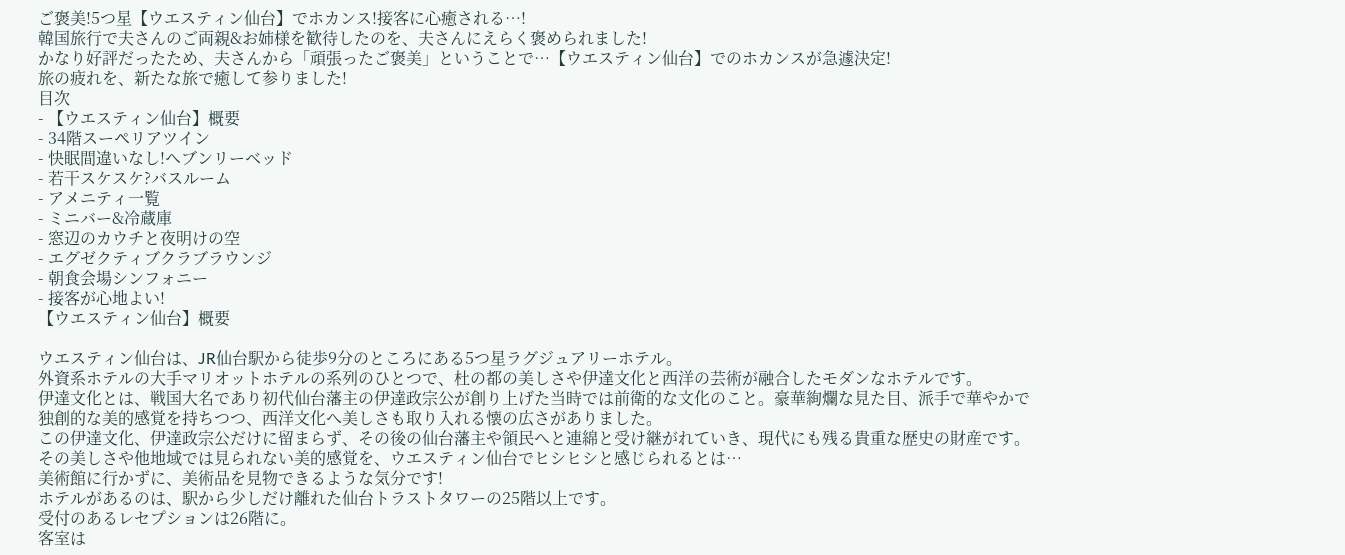ご褒美!5つ星【ウエスティン仙台】でホカンス!接客に心癒される…!
韓国旅行で夫さんのご両親&お姉様を歓待したのを、夫さんにえらく褒められました!
かなり好評だったため、夫さんから「頑張ったご褒美」ということで…【ウエスティン仙台】でのホカンスが急遽決定!
旅の疲れを、新たな旅で癒して参りました!
目次
- 【ウエスティン仙台】概要
- 34階スーペリアツイン
- 快眠間違いなし!ヘブンリーベッド
- 若干スケスケ?バスルーム
- アメニティ一覧
- ミニバー&冷蔵庫
- 窓辺のカウチと夜明けの空
- エグゼクティブクラブラウンジ
- 朝食会場シンフォニー
- 接客が心地よい!
【ウエスティン仙台】概要

ウエスティン仙台は、JR仙台駅から徒歩9分のところにある5つ星ラグジュアリーホテル。
外資系ホテルの大手マリオットホテルの系列のひとつで、杜の都の美しさや伊達文化と西洋の芸術が融合したモダンなホテルです。
伊達文化とは、戦国大名であり初代仙台藩主の伊達政宗公が創り上げた当時では前衛的な文化のこと。豪華絢爛な見た目、派手で華やかで独創的な美的感覚を持ちつつ、西洋文化へ美しさも取り入れる懐の広さがありました。
この伊達文化、伊達政宗公だけに留まらず、その後の仙台藩主や領民へと連綿と受け継がれていき、現代にも残る貴重な歴史の財産です。
その美しさや他地域では見られない美的感覚を、ウエスティン仙台でヒシヒシと感じられるとは…
美術館に行かずに、美術品を見物できるような気分です!
ホテルがあるのは、駅から少しだけ離れた仙台トラストタワーの25階以上です。
受付のあるレセプションは26階に。
客室は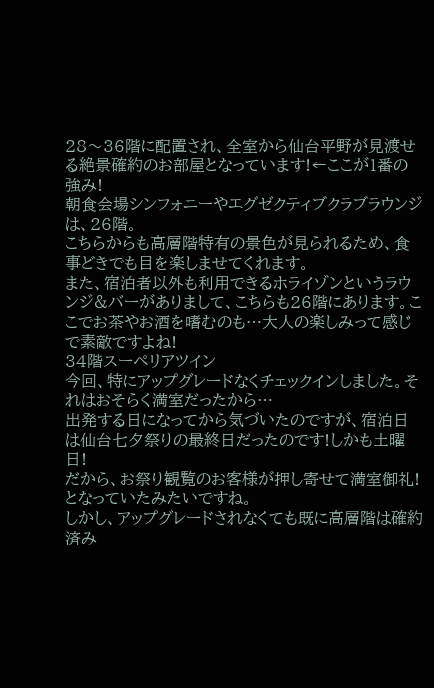28〜36階に配置され、全室から仙台平野が見渡せる絶景確約のお部屋となっています!←ここが1番の強み!
朝食会場シンフォニーやエグゼクティブクラブラウンジは、26階。
こちらからも高層階特有の景色が見られるため、食事どきでも目を楽しませてくれます。
また、宿泊者以外も利用できるホライゾンというラウンジ&バーがありまして、こちらも26階にあります。ここでお茶やお酒を嗜むのも…大人の楽しみって感じで素敵ですよね!
34階スーペリアツイン
今回、特にアップグレードなくチェックインしました。それはおそらく満室だったから…
出発する日になってから気づいたのですが、宿泊日は仙台七夕祭りの最終日だったのです!しかも土曜日!
だから、お祭り観覧のお客様が押し寄せて満室御礼!となっていたみたいですね。
しかし、アップグレードされなくても既に高層階は確約済み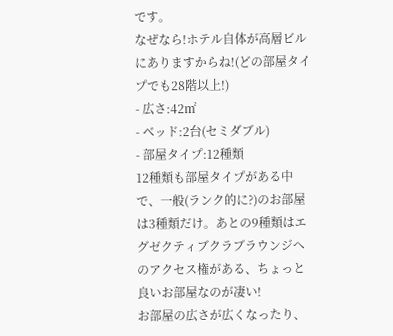です。
なぜなら!ホテル自体が高層ビルにありますからね!(どの部屋タイプでも28階以上!)
- 広さ:42㎡
- ベッド:2台(セミダブル)
- 部屋タイプ:12種類
12種類も部屋タイプがある中で、一般(ランク的に?)のお部屋は3種類だけ。あとの9種類はエグゼクティブクラブラウンジへのアクセス権がある、ちょっと良いお部屋なのが凄い!
お部屋の広さが広くなったり、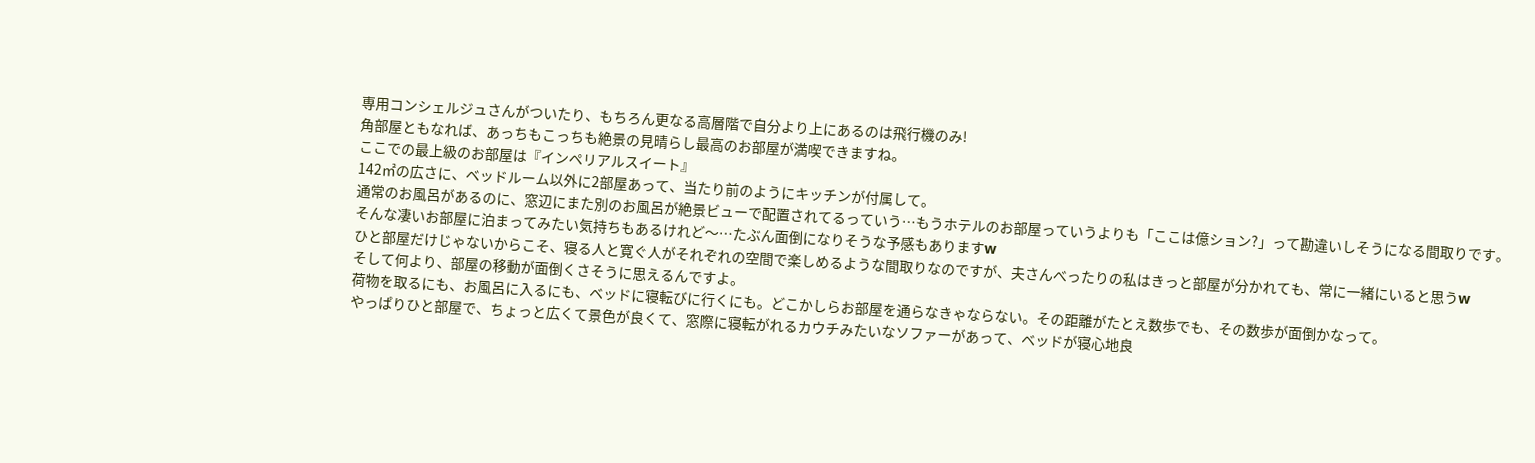専用コンシェルジュさんがついたり、もちろん更なる高層階で自分より上にあるのは飛行機のみ!
角部屋ともなれば、あっちもこっちも絶景の見晴らし最高のお部屋が満喫できますね。
ここでの最上級のお部屋は『インペリアルスイート』
142㎡の広さに、ベッドルーム以外に2部屋あって、当たり前のようにキッチンが付属して。
通常のお風呂があるのに、窓辺にまた別のお風呂が絶景ビューで配置されてるっていう…もうホテルのお部屋っていうよりも「ここは億ション?」って勘違いしそうになる間取りです。
そんな凄いお部屋に泊まってみたい気持ちもあるけれど〜…たぶん面倒になりそうな予感もありますw
ひと部屋だけじゃないからこそ、寝る人と寛ぐ人がそれぞれの空間で楽しめるような間取りなのですが、夫さんべったりの私はきっと部屋が分かれても、常に一緒にいると思うw
そして何より、部屋の移動が面倒くさそうに思えるんですよ。
荷物を取るにも、お風呂に入るにも、ベッドに寝転びに行くにも。どこかしらお部屋を通らなきゃならない。その距離がたとえ数歩でも、その数歩が面倒かなって。
やっぱりひと部屋で、ちょっと広くて景色が良くて、窓際に寝転がれるカウチみたいなソファーがあって、ベッドが寝心地良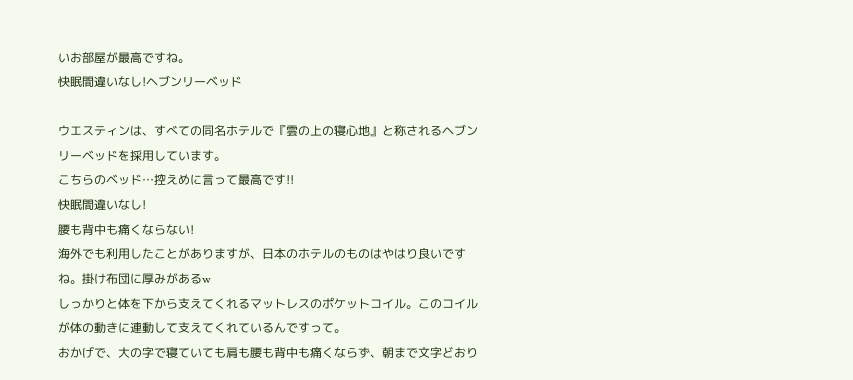いお部屋が最高ですね。
快眠間違いなし!ヘブンリーベッド

ウエスティンは、すべての同名ホテルで『雲の上の寝心地』と称されるヘブンリーベッドを採用しています。
こちらのベッド…控えめに言って最高です!!
快眠間違いなし!
腰も背中も痛くならない!
海外でも利用したことがありますが、日本のホテルのものはやはり良いですね。掛け布団に厚みがあるw
しっかりと体を下から支えてくれるマットレスのポケットコイル。このコイルが体の動きに連動して支えてくれているんですって。
おかげで、大の字で寝ていても肩も腰も背中も痛くならず、朝まで文字どおり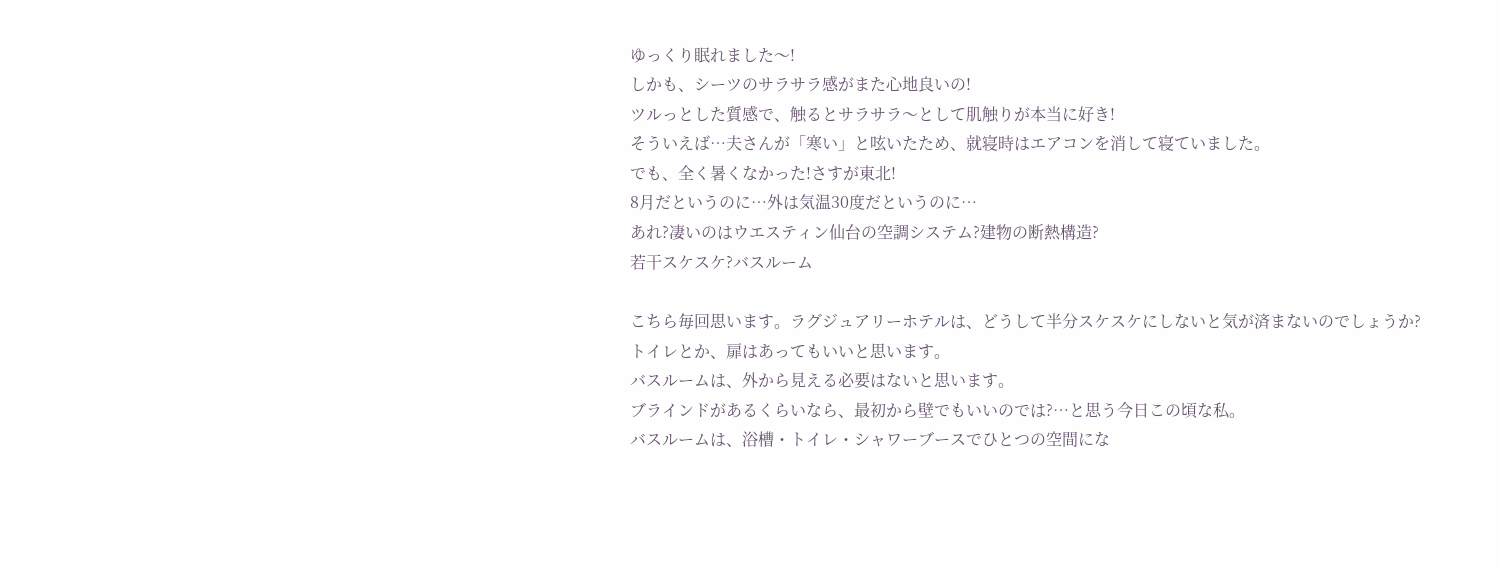ゆっくり眠れました〜!
しかも、シーツのサラサラ感がまた心地良いの!
ツルっとした質感で、触るとサラサラ〜として肌触りが本当に好き!
そういえば…夫さんが「寒い」と呟いたため、就寝時はエアコンを消して寝ていました。
でも、全く暑くなかった!さすが東北!
8月だというのに…外は気温30度だというのに…
あれ?凄いのはウエスティン仙台の空調システム?建物の断熱構造?
若干スケスケ?バスルーム

こちら毎回思います。ラグジュアリーホテルは、どうして半分スケスケにしないと気が済まないのでしょうか?
トイレとか、扉はあってもいいと思います。
バスルームは、外から見える必要はないと思います。
ブラインドがあるくらいなら、最初から壁でもいいのでは?…と思う今日この頃な私。
バスルームは、浴槽・トイレ・シャワーブースでひとつの空間にな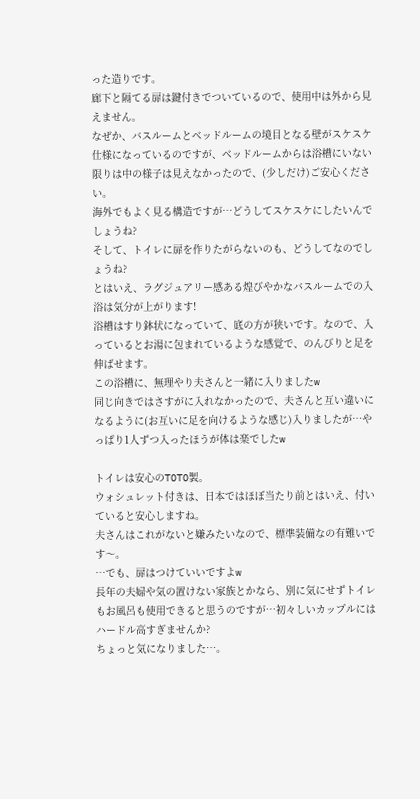った造りです。
廊下と隔てる扉は鍵付きでついているので、使用中は外から見えません。
なぜか、バスルームとベッドルームの境目となる壁がスケスケ仕様になっているのですが、ベッドルームからは浴槽にいない限りは中の様子は見えなかったので、(少しだけ)ご安心ください。
海外でもよく見る構造ですが…どうしてスケスケにしたいんでしょうね?
そして、トイレに扉を作りたがらないのも、どうしてなのでしょうね?
とはいえ、ラグジュアリー感ある煌びやかなバスルームでの入浴は気分が上がります!
浴槽はすり鉢状になっていて、底の方が狭いです。なので、入っているとお湯に包まれているような感覚で、のんびりと足を伸ばせます。
この浴槽に、無理やり夫さんと一緒に入りましたw
同じ向きではさすがに入れなかったので、夫さんと互い違いになるように(お互いに足を向けるような感じ)入りましたが…やっぱり1人ずつ入ったほうが体は楽でしたw

トイレは安心のTOTO製。
ウォシュレット付きは、日本ではほぼ当たり前とはいえ、付いていると安心しますね。
夫さんはこれがないと嫌みたいなので、標準装備なの有難いです〜。
…でも、扉はつけていいですよw
長年の夫婦や気の置けない家族とかなら、別に気にせずトイレもお風呂も使用できると思うのですが…初々しいカップルにはハードル高すぎませんか?
ちょっと気になりました…。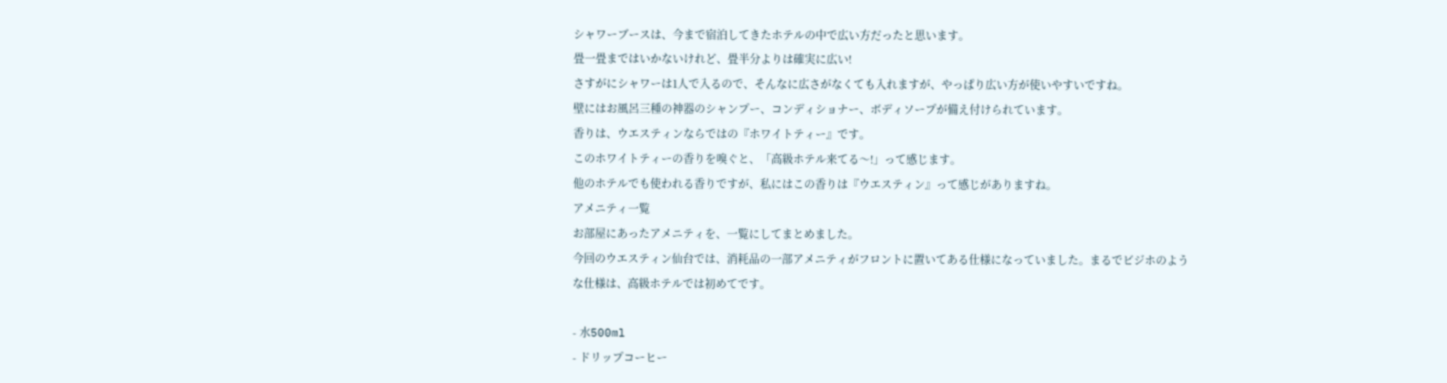シャワーブースは、今まで宿泊してきたホテルの中で広い方だったと思います。
畳一畳まではいかないけれど、畳半分よりは確実に広い!
さすがにシャワーは1人で入るので、そんなに広さがなくても入れますが、やっぱり広い方が使いやすいですね。
壁にはお風呂三種の神器のシャンプー、コンディショナー、ボディソープが備え付けられています。
香りは、ウエスティンならではの『ホワイトティー』です。
このホワイトティーの香りを嗅ぐと、「高級ホテル来てる〜!」って感じます。
他のホテルでも使われる香りですが、私にはこの香りは『ウエスティン』って感じがありますね。
アメニティ一覧
お部屋にあったアメニティを、一覧にしてまとめました。
今回のウエスティン仙台では、消耗品の一部アメニティがフロントに置いてある仕様になっていました。まるでビジホのような仕様は、高級ホテルでは初めてです。

- 水500ml
- ドリップコーヒー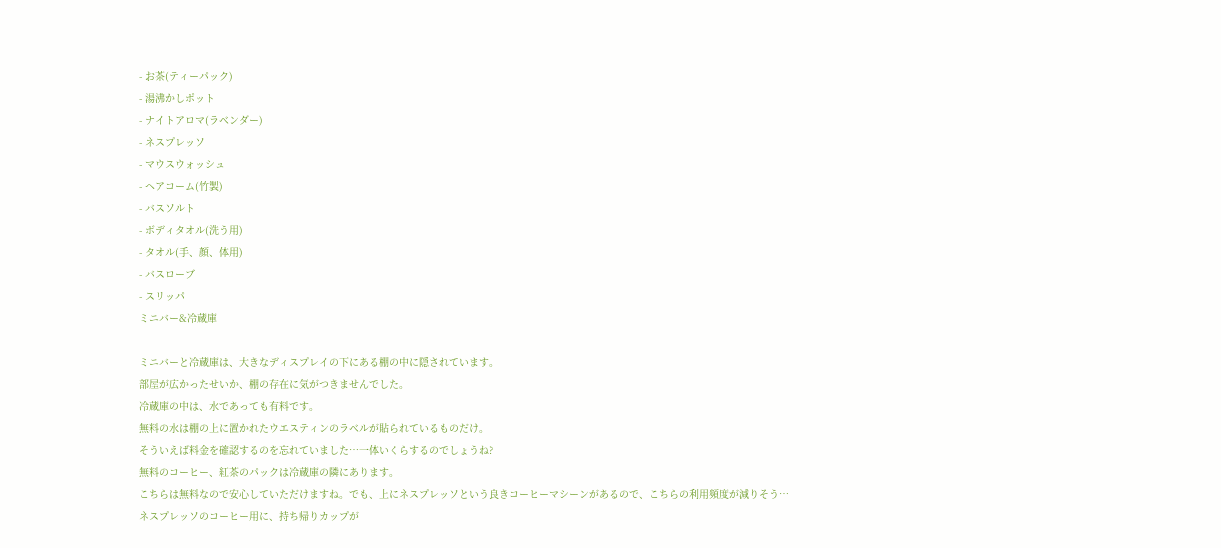- お茶(ティーパック)
- 湯沸かしポット
- ナイトアロマ(ラベンダー)
- ネスプレッソ
- マウスウォッシュ
- ヘアコーム(竹製)
- バスソルト
- ボディタオル(洗う用)
- タオル(手、顔、体用)
- バスローブ
- スリッパ
ミニバー&冷蔵庫

ミニバーと冷蔵庫は、大きなディスプレイの下にある棚の中に隠されています。
部屋が広かったせいか、棚の存在に気がつきませんでした。
冷蔵庫の中は、水であっても有料です。
無料の水は棚の上に置かれたウエスティンのラベルが貼られているものだけ。
そういえば料金を確認するのを忘れていました…一体いくらするのでしょうね?
無料のコーヒー、紅茶のパックは冷蔵庫の隣にあります。
こちらは無料なので安心していただけますね。でも、上にネスプレッソという良きコーヒーマシーンがあるので、こちらの利用頻度が減りそう…
ネスプレッソのコーヒー用に、持ち帰りカップが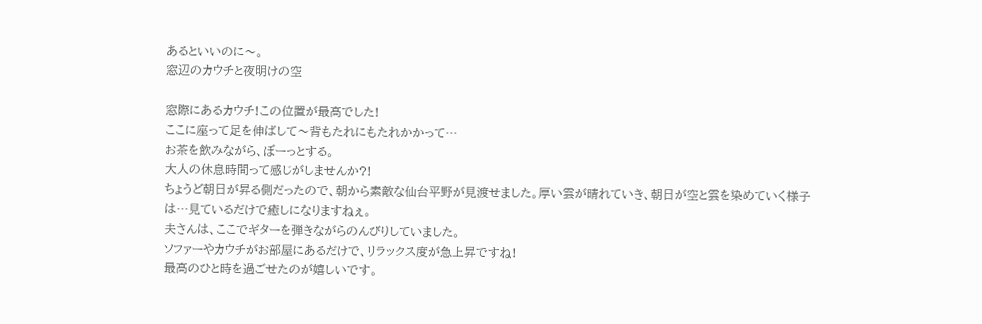あるといいのに〜。
窓辺のカウチと夜明けの空

窓際にあるカウチ!この位置が最高でした!
ここに座って足を伸ばして〜背もたれにもたれかかって…
お茶を飲みながら、ぼーっとする。
大人の休息時間って感じがしませんか?!
ちょうど朝日が昇る側だったので、朝から素敵な仙台平野が見渡せました。厚い雲が晴れていき、朝日が空と雲を染めていく様子は…見ているだけで癒しになりますねぇ。
夫さんは、ここでギターを弾きながらのんびりしていました。
ソファーやカウチがお部屋にあるだけで、リラックス度が急上昇ですね!
最高のひと時を過ごせたのが嬉しいです。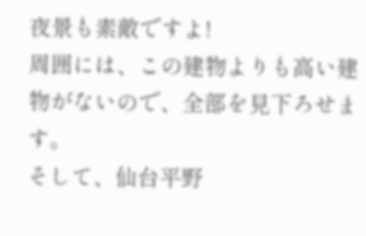夜景も素敵ですよ!
周囲には、この建物よりも高い建物がないので、全部を見下ろせます。
そして、仙台平野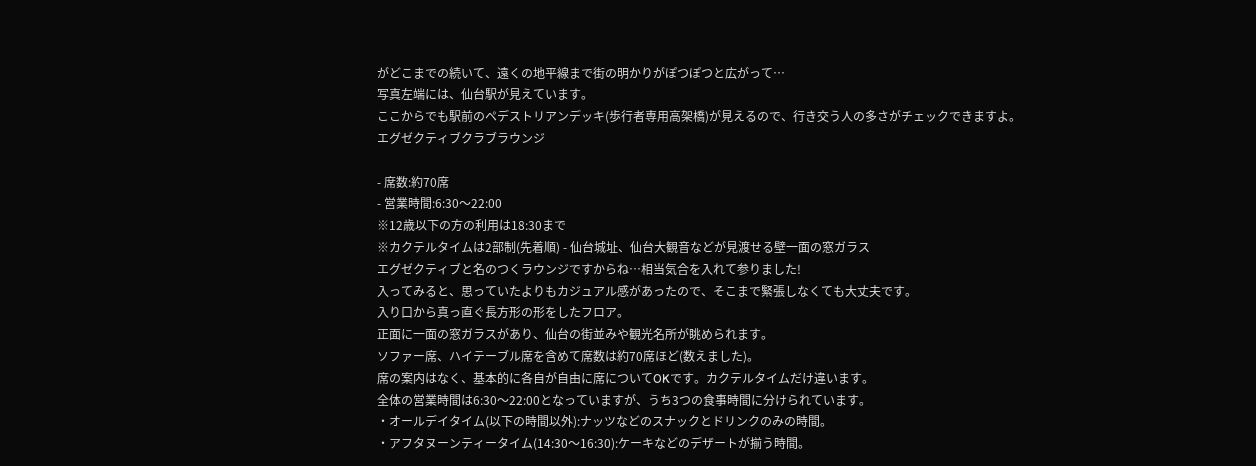がどこまでの続いて、遠くの地平線まで街の明かりがぽつぽつと広がって…
写真左端には、仙台駅が見えています。
ここからでも駅前のペデストリアンデッキ(歩行者専用高架橋)が見えるので、行き交う人の多さがチェックできますよ。
エグゼクティブクラブラウンジ

- 席数:約70席
- 営業時間:6:30〜22:00
※12歳以下の方の利用は18:30まで
※カクテルタイムは2部制(先着順) - 仙台城址、仙台大観音などが見渡せる壁一面の窓ガラス
エグゼクティブと名のつくラウンジですからね…相当気合を入れて参りました!
入ってみると、思っていたよりもカジュアル感があったので、そこまで緊張しなくても大丈夫です。
入り口から真っ直ぐ長方形の形をしたフロア。
正面に一面の窓ガラスがあり、仙台の街並みや観光名所が眺められます。
ソファー席、ハイテーブル席を含めて席数は約70席ほど(数えました)。
席の案内はなく、基本的に各自が自由に席についてOKです。カクテルタイムだけ違います。
全体の営業時間は6:30〜22:00となっていますが、うち3つの食事時間に分けられています。
・オールデイタイム(以下の時間以外):ナッツなどのスナックとドリンクのみの時間。
・アフタヌーンティータイム(14:30〜16:30):ケーキなどのデザートが揃う時間。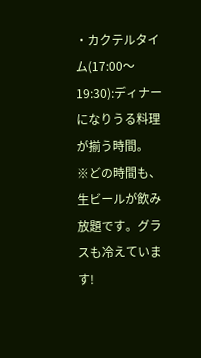・カクテルタイム(17:00〜19:30):ディナーになりうる料理が揃う時間。
※どの時間も、生ビールが飲み放題です。グラスも冷えています!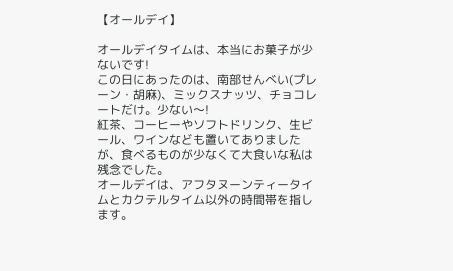【オールデイ】

オールデイタイムは、本当にお菓子が少ないです!
この日にあったのは、南部せんべい(プレーン・胡麻)、ミックスナッツ、チョコレートだけ。少ない〜!
紅茶、コーヒーやソフトドリンク、生ビール、ワインなども置いてありましたが、食べるものが少なくて大食いな私は残念でした。
オールデイは、アフタヌーンティータイムとカクテルタイム以外の時間帯を指します。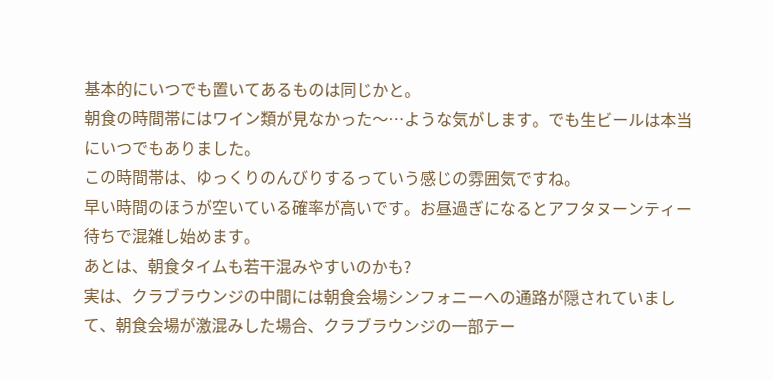基本的にいつでも置いてあるものは同じかと。
朝食の時間帯にはワイン類が見なかった〜…ような気がします。でも生ビールは本当にいつでもありました。
この時間帯は、ゆっくりのんびりするっていう感じの雰囲気ですね。
早い時間のほうが空いている確率が高いです。お昼過ぎになるとアフタヌーンティー待ちで混雑し始めます。
あとは、朝食タイムも若干混みやすいのかも?
実は、クラブラウンジの中間には朝食会場シンフォニーへの通路が隠されていまして、朝食会場が激混みした場合、クラブラウンジの一部テー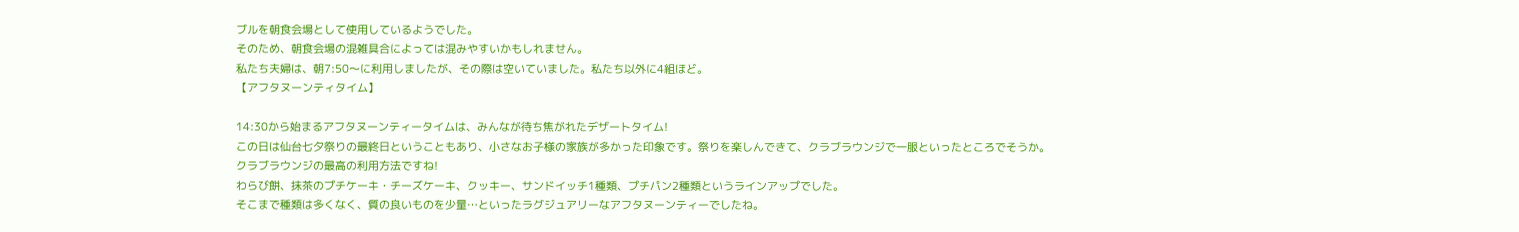ブルを朝食会場として使用しているようでした。
そのため、朝食会場の混雑具合によっては混みやすいかもしれません。
私たち夫婦は、朝7:50〜に利用しましたが、その際は空いていました。私たち以外に4組ほど。
【アフタヌーンティタイム】

14:30から始まるアフタヌーンティータイムは、みんなが待ち焦がれたデザートタイム!
この日は仙台七夕祭りの最終日ということもあり、小さなお子様の家族が多かった印象です。祭りを楽しんできて、クラブラウンジで一服といったところでそうか。
クラブラウンジの最高の利用方法ですね!
わらび餅、抹茶のプチケーキ・チーズケーキ、クッキー、サンドイッチ1種類、プチパン2種類というラインアップでした。
そこまで種類は多くなく、質の良いものを少量…といったラグジュアリーなアフタヌーンティーでしたね。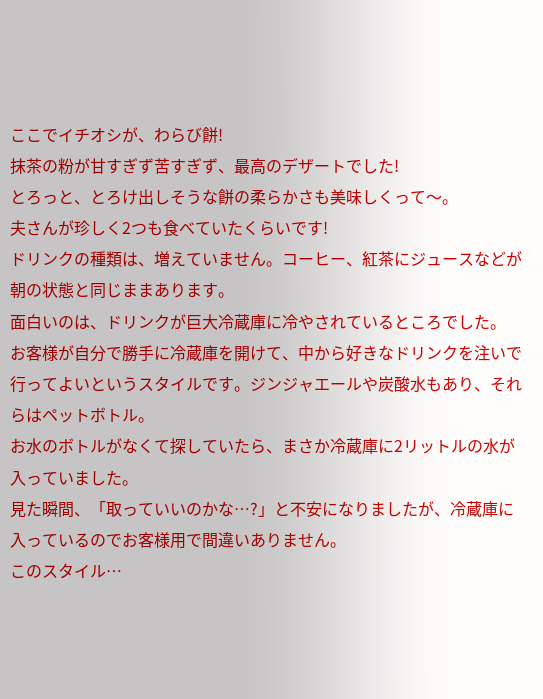ここでイチオシが、わらび餅!
抹茶の粉が甘すぎず苦すぎず、最高のデザートでした!
とろっと、とろけ出しそうな餅の柔らかさも美味しくって〜。
夫さんが珍しく2つも食べていたくらいです!
ドリンクの種類は、増えていません。コーヒー、紅茶にジュースなどが朝の状態と同じままあります。
面白いのは、ドリンクが巨大冷蔵庫に冷やされているところでした。
お客様が自分で勝手に冷蔵庫を開けて、中から好きなドリンクを注いで行ってよいというスタイルです。ジンジャエールや炭酸水もあり、それらはペットボトル。
お水のボトルがなくて探していたら、まさか冷蔵庫に2リットルの水が入っていました。
見た瞬間、「取っていいのかな…?」と不安になりましたが、冷蔵庫に入っているのでお客様用で間違いありません。
このスタイル…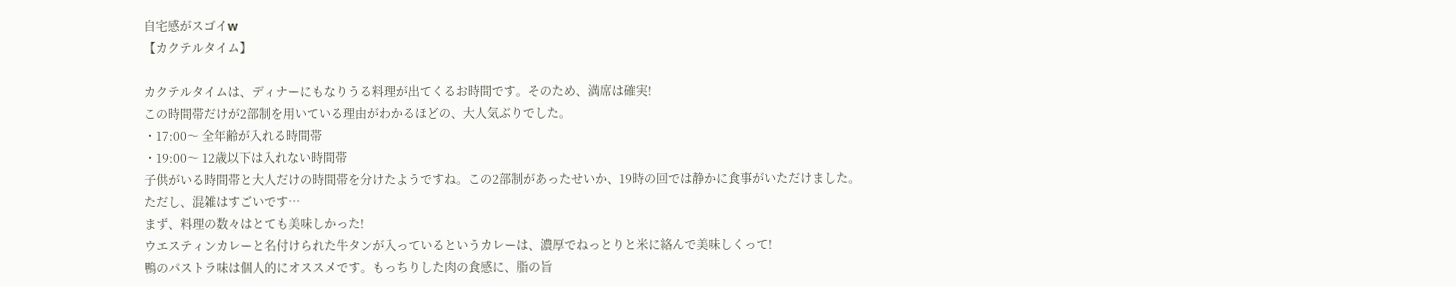自宅感がスゴイw
【カクテルタイム】

カクテルタイムは、ディナーにもなりうる料理が出てくるお時間です。そのため、満席は確実!
この時間帯だけが2部制を用いている理由がわかるほどの、大人気ぶりでした。
・17:00〜 全年齢が入れる時間帯
・19:00〜 12歳以下は入れない時間帯
子供がいる時間帯と大人だけの時間帯を分けたようですね。この2部制があったせいか、19時の回では静かに食事がいただけました。
ただし、混雑はすごいです…
まず、料理の数々はとても美味しかった!
ウエスティンカレーと名付けられた牛タンが入っているというカレーは、濃厚でねっとりと米に絡んで美味しくって!
鴨のパストラ味は個人的にオススメです。もっちりした肉の食感に、脂の旨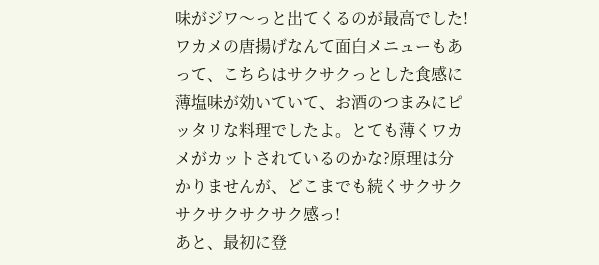味がジワ〜っと出てくるのが最高でした!
ワカメの唐揚げなんて面白メニューもあって、こちらはサクサクっとした食感に薄塩味が効いていて、お酒のつまみにピッタリな料理でしたよ。とても薄くワカメがカットされているのかな?原理は分かりませんが、どこまでも続くサクサクサクサクサクサク感っ!
あと、最初に登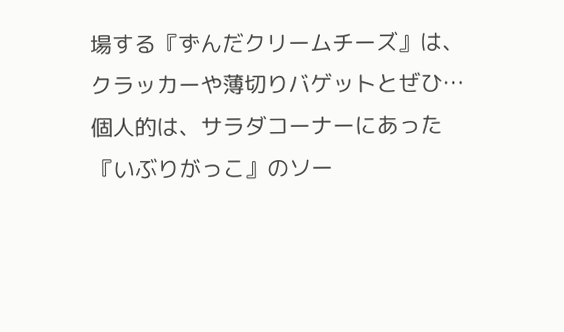場する『ずんだクリームチーズ』は、クラッカーや薄切りバゲットとぜひ…
個人的は、サラダコーナーにあった『いぶりがっこ』のソー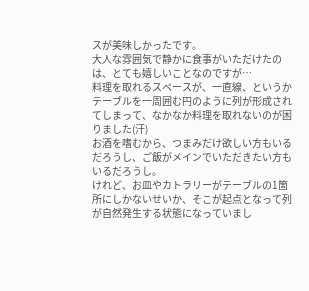スが美味しかったです。
大人な雰囲気で静かに食事がいただけたのは、とても嬉しいことなのですが…
料理を取れるスペースが、一直線、というかテーブルを一周囲む円のように列が形成されてしまって、なかなか料理を取れないのが困りました(汗)
お酒を嗜むから、つまみだけ欲しい方もいるだろうし、ご飯がメインでいただきたい方もいるだろうし。
けれど、お皿やカトラリーがテーブルの1箇所にしかないせいか、そこが起点となって列が自然発生する状態になっていまし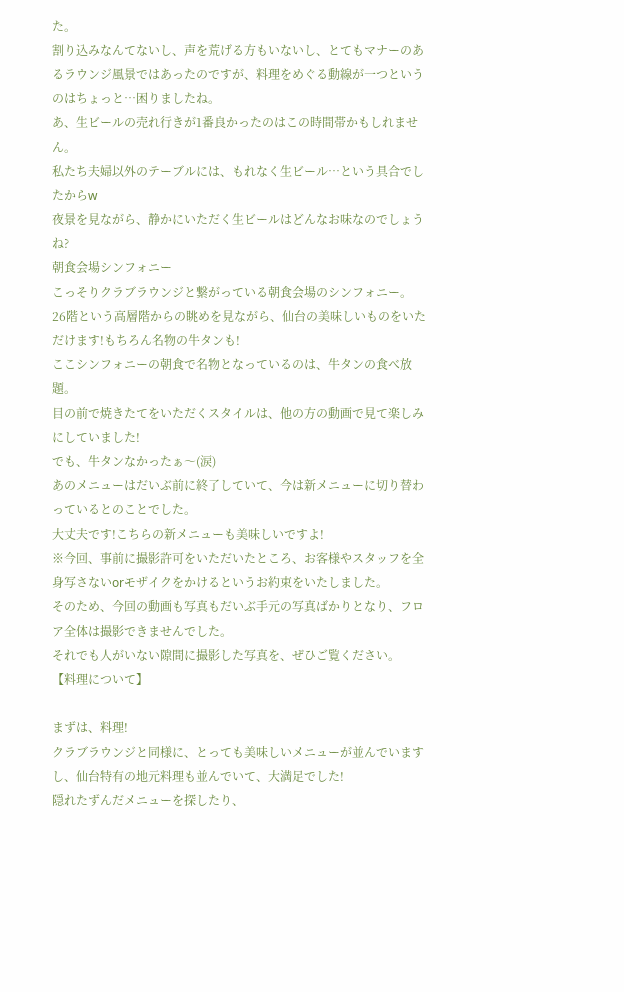た。
割り込みなんてないし、声を荒げる方もいないし、とてもマナーのあるラウンジ風景ではあったのですが、料理をめぐる動線が一つというのはちょっと…困りましたね。
あ、生ビールの売れ行きが1番良かったのはこの時間帯かもしれません。
私たち夫婦以外のテーブルには、もれなく生ビール…という具合でしたからw
夜景を見ながら、静かにいただく生ビールはどんなお味なのでしょうね?
朝食会場シンフォニー
こっそりクラブラウンジと繋がっている朝食会場のシンフォニー。
26階という高層階からの眺めを見ながら、仙台の美味しいものをいただけます!もちろん名物の牛タンも!
ここシンフォニーの朝食で名物となっているのは、牛タンの食べ放題。
目の前で焼きたてをいただくスタイルは、他の方の動画で見て楽しみにしていました!
でも、牛タンなかったぁ〜(涙)
あのメニューはだいぶ前に終了していて、今は新メニューに切り替わっているとのことでした。
大丈夫です!こちらの新メニューも美味しいですよ!
※今回、事前に撮影許可をいただいたところ、お客様やスタッフを全身写さないorモザイクをかけるというお約束をいたしました。
そのため、今回の動画も写真もだいぶ手元の写真ばかりとなり、フロア全体は撮影できませんでした。
それでも人がいない隙間に撮影した写真を、ぜひご覧ください。
【料理について】

まずは、料理!
クラブラウンジと同様に、とっても美味しいメニューが並んでいますし、仙台特有の地元料理も並んでいて、大満足でした!
隠れたずんだメニューを探したり、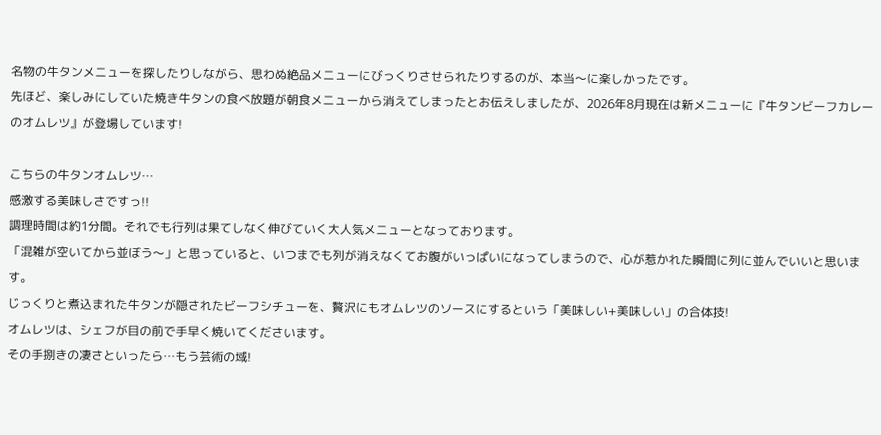名物の牛タンメニューを探したりしながら、思わぬ絶品メニューにびっくりさせられたりするのが、本当〜に楽しかったです。
先ほど、楽しみにしていた焼き牛タンの食べ放題が朝食メニューから消えてしまったとお伝えしましたが、2026年8月現在は新メニューに『牛タンビーフカレーのオムレツ』が登場しています!

こちらの牛タンオムレツ…
感激する美味しさですっ!!
調理時間は約1分間。それでも行列は果てしなく伸びていく大人気メニューとなっております。
「混雑が空いてから並ぼう〜」と思っていると、いつまでも列が消えなくてお腹がいっぱいになってしまうので、心が惹かれた瞬間に列に並んでいいと思います。
じっくりと煮込まれた牛タンが隠されたビーフシチューを、贅沢にもオムレツのソースにするという「美味しい+美味しい」の合体技!
オムレツは、シェフが目の前で手早く焼いてくださいます。
その手捌きの凄さといったら…もう芸術の域!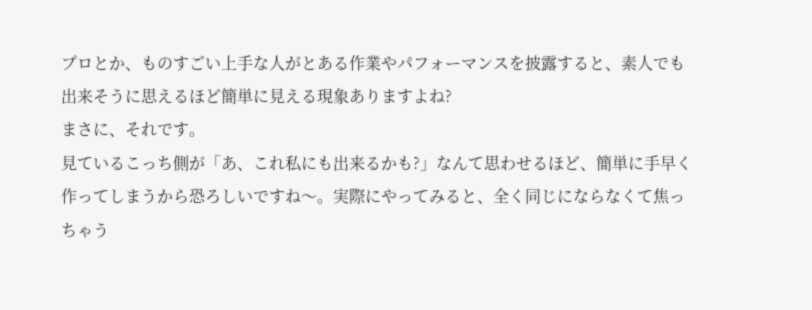プロとか、ものすごい上手な人がとある作業やパフォーマンスを披露すると、素人でも出来そうに思えるほど簡単に見える現象ありますよね?
まさに、それです。
見ているこっち側が「あ、これ私にも出来るかも?」なんて思わせるほど、簡単に手早く作ってしまうから恐ろしいですね〜。実際にやってみると、全く同じにならなくて焦っちゃう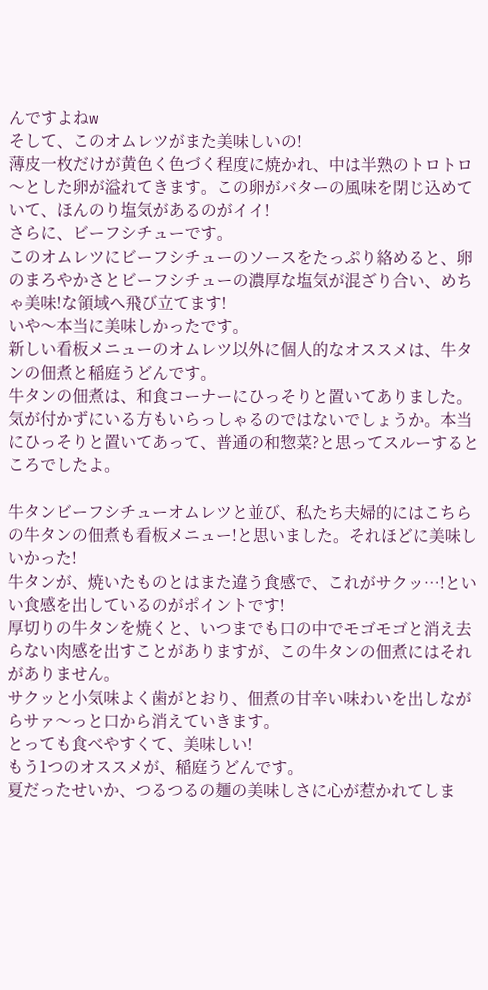んですよねw
そして、このオムレツがまた美味しいの!
薄皮一枚だけが黄色く色づく程度に焼かれ、中は半熟のトロトロ〜とした卵が溢れてきます。この卵がバターの風味を閉じ込めていて、ほんのり塩気があるのがイイ!
さらに、ビーフシチューです。
このオムレツにビーフシチューのソースをたっぷり絡めると、卵のまろやかさとビーフシチューの濃厚な塩気が混ざり合い、めちゃ美味!な領域へ飛び立てます!
いや〜本当に美味しかったです。
新しい看板メニューのオムレツ以外に個人的なオススメは、牛タンの佃煮と稲庭うどんです。
牛タンの佃煮は、和食コーナーにひっそりと置いてありました。気が付かずにいる方もいらっしゃるのではないでしょうか。本当にひっそりと置いてあって、普通の和惣菜?と思ってスルーするところでしたよ。

牛タンビーフシチューオムレツと並び、私たち夫婦的にはこちらの牛タンの佃煮も看板メニュー!と思いました。それほどに美味しいかった!
牛タンが、焼いたものとはまた違う食感で、これがサクッ…!といい食感を出しているのがポイントです!
厚切りの牛タンを焼くと、いつまでも口の中でモゴモゴと消え去らない肉感を出すことがありますが、この牛タンの佃煮にはそれがありません。
サクッと小気味よく歯がとおり、佃煮の甘辛い味わいを出しながらサァ〜っと口から消えていきます。
とっても食べやすくて、美味しい!
もう1つのオススメが、稲庭うどんです。
夏だったせいか、つるつるの麺の美味しさに心が惹かれてしま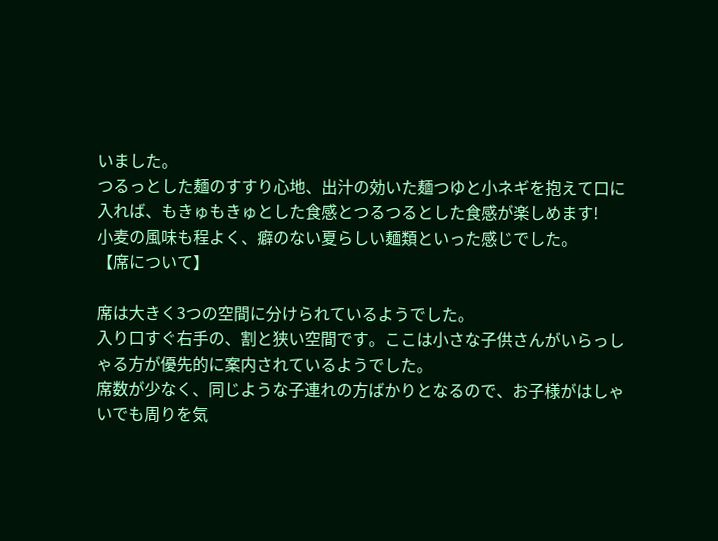いました。
つるっとした麺のすすり心地、出汁の効いた麺つゆと小ネギを抱えて口に入れば、もきゅもきゅとした食感とつるつるとした食感が楽しめます!
小麦の風味も程よく、癖のない夏らしい麺類といった感じでした。
【席について】

席は大きく3つの空間に分けられているようでした。
入り口すぐ右手の、割と狭い空間です。ここは小さな子供さんがいらっしゃる方が優先的に案内されているようでした。
席数が少なく、同じような子連れの方ばかりとなるので、お子様がはしゃいでも周りを気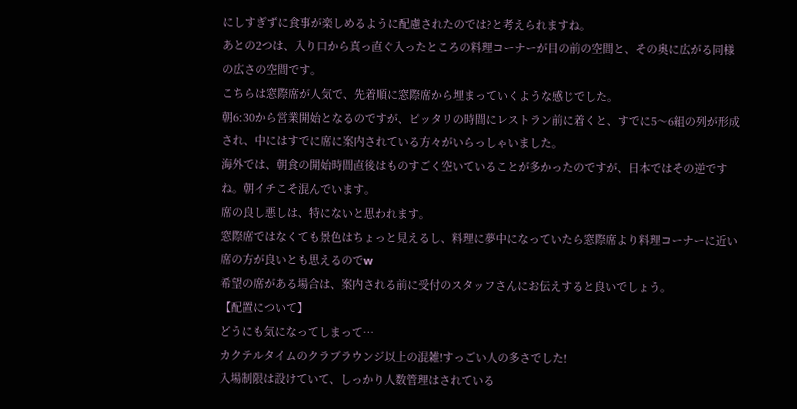にしすぎずに食事が楽しめるように配慮されたのでは?と考えられますね。
あとの2つは、入り口から真っ直ぐ入ったところの料理コーナーが目の前の空間と、その奥に広がる同様の広さの空間です。
こちらは窓際席が人気で、先着順に窓際席から埋まっていくような感じでした。
朝6:30から営業開始となるのですが、ピッタリの時間にレストラン前に着くと、すでに5〜6組の列が形成され、中にはすでに席に案内されている方々がいらっしゃいました。
海外では、朝食の開始時間直後はものすごく空いていることが多かったのですが、日本ではその逆ですね。朝イチこそ混んでいます。
席の良し悪しは、特にないと思われます。
窓際席ではなくても景色はちょっと見えるし、料理に夢中になっていたら窓際席より料理コーナーに近い席の方が良いとも思えるのでw
希望の席がある場合は、案内される前に受付のスタッフさんにお伝えすると良いでしょう。
【配置について】
どうにも気になってしまって…
カクテルタイムのクラブラウンジ以上の混雑!すっごい人の多さでした!
入場制限は設けていて、しっかり人数管理はされている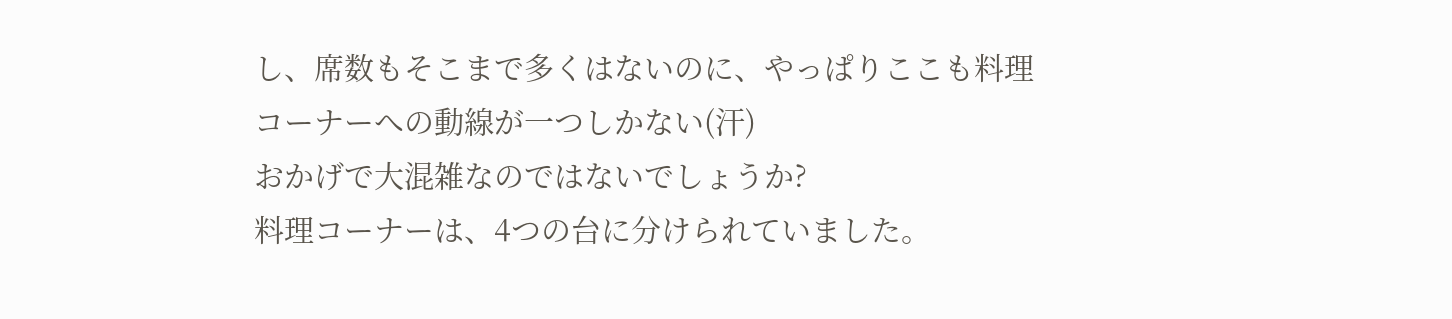し、席数もそこまで多くはないのに、やっぱりここも料理コーナーへの動線が一つしかない(汗)
おかげで大混雑なのではないでしょうか?
料理コーナーは、4つの台に分けられていました。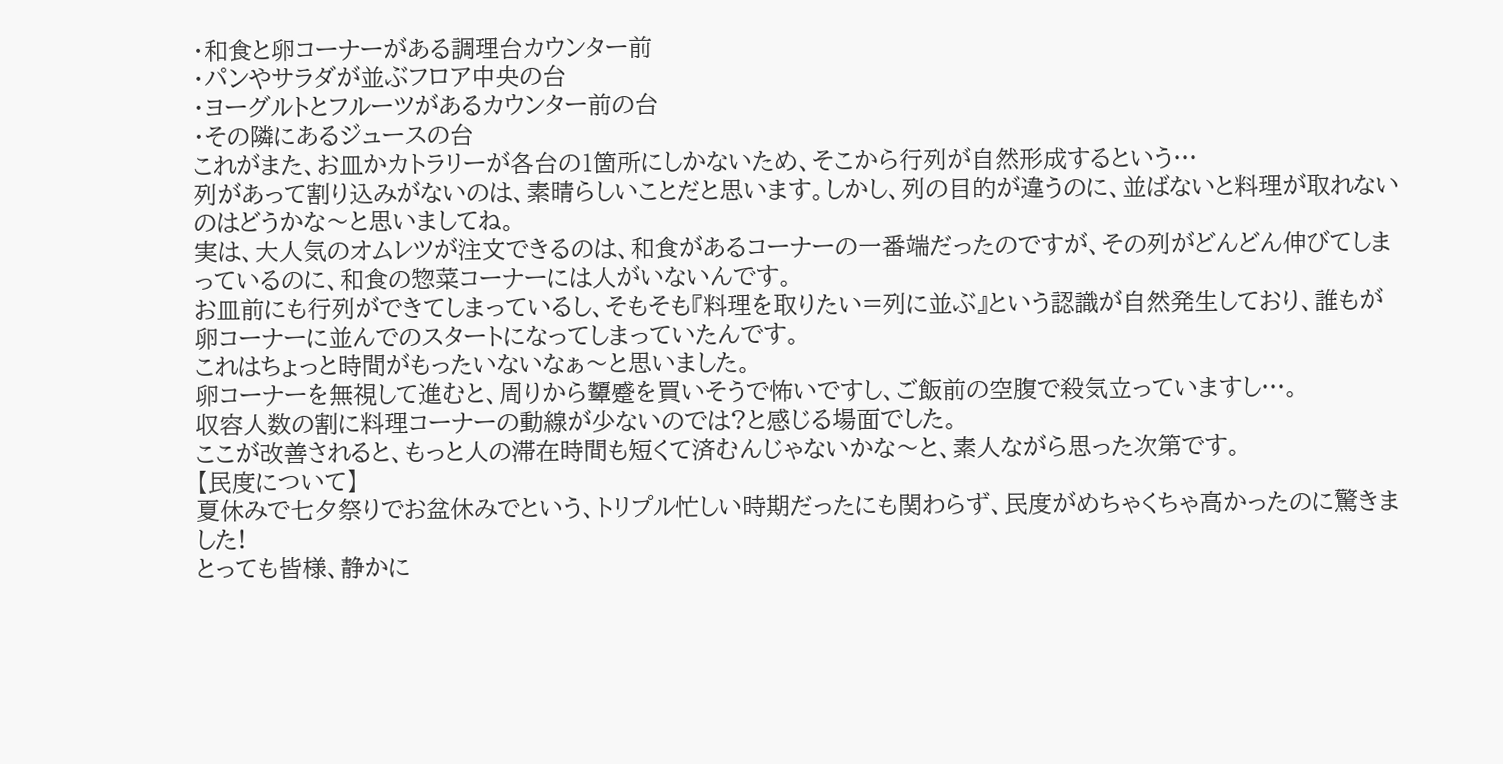・和食と卵コーナーがある調理台カウンター前
・パンやサラダが並ぶフロア中央の台
・ヨーグルトとフルーツがあるカウンター前の台
・その隣にあるジュースの台
これがまた、お皿かカトラリーが各台の1箇所にしかないため、そこから行列が自然形成するという…
列があって割り込みがないのは、素晴らしいことだと思います。しかし、列の目的が違うのに、並ばないと料理が取れないのはどうかな〜と思いましてね。
実は、大人気のオムレツが注文できるのは、和食があるコーナーの一番端だったのですが、その列がどんどん伸びてしまっているのに、和食の惣菜コーナーには人がいないんです。
お皿前にも行列ができてしまっているし、そもそも『料理を取りたい=列に並ぶ』という認識が自然発生しており、誰もが卵コーナーに並んでのスタートになってしまっていたんです。
これはちょっと時間がもったいないなぁ〜と思いました。
卵コーナーを無視して進むと、周りから顰蹙を買いそうで怖いですし、ご飯前の空腹で殺気立っていますし…。
収容人数の割に料理コーナーの動線が少ないのでは?と感じる場面でした。
ここが改善されると、もっと人の滞在時間も短くて済むんじゃないかな〜と、素人ながら思った次第です。
【民度について】
夏休みで七夕祭りでお盆休みでという、トリプル忙しい時期だったにも関わらず、民度がめちゃくちゃ高かったのに驚きました!
とっても皆様、静かに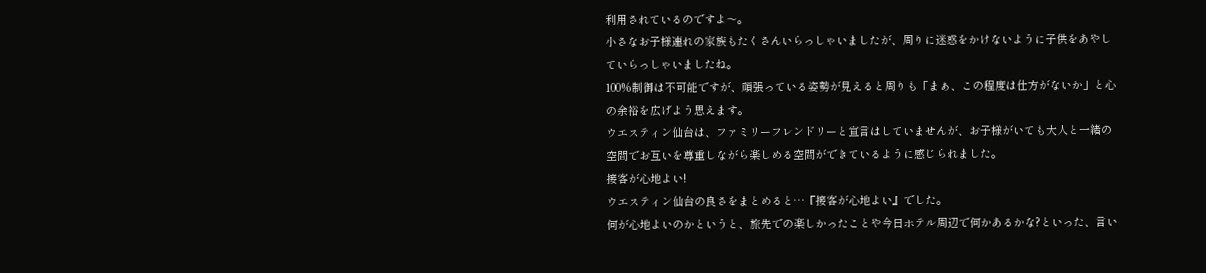利用されているのですよ〜。
小さなお子様連れの家族もたくさんいらっしゃいましたが、周りに迷惑をかけないように子供をあやしていらっしゃいましたね。
100%制御は不可能ですが、頑張っている姿勢が見えると周りも「まぁ、この程度は仕方がないか」と心の余裕を広げよう思えます。
ウエスティン仙台は、ファミリーフレンドリーと宣言はしていませんが、お子様がいても大人と一緒の空間でお互いを尊重しながら楽しめる空間ができているように感じられました。
接客が心地よい!
ウエスティン仙台の良さをまとめると…『接客が心地よい』でした。
何が心地よいのかというと、旅先での楽しかったことや今日ホテル周辺で何かあるかな?といった、言い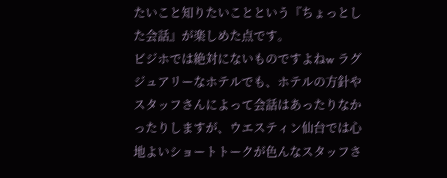たいこと知りたいことという『ちょっとした会話』が楽しめた点です。
ビジホでは絶対にないものですよねw ラグジュアリーなホテルでも、ホテルの方針やスタッフさんによって会話はあったりなかったりしますが、ウエスティン仙台では心地よいショートトークが色んなスタッフさ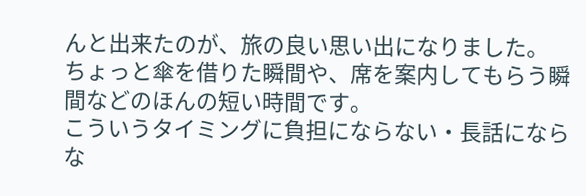んと出来たのが、旅の良い思い出になりました。
ちょっと傘を借りた瞬間や、席を案内してもらう瞬間などのほんの短い時間です。
こういうタイミングに負担にならない・長話にならな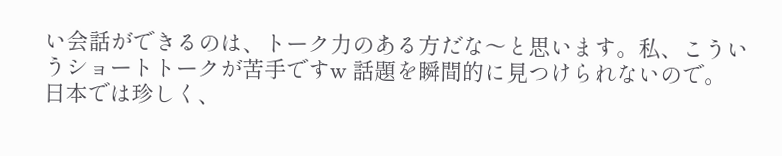い会話ができるのは、トーク力のある方だな〜と思います。私、こういうショートトークが苦手ですw 話題を瞬間的に見つけられないので。
日本では珍しく、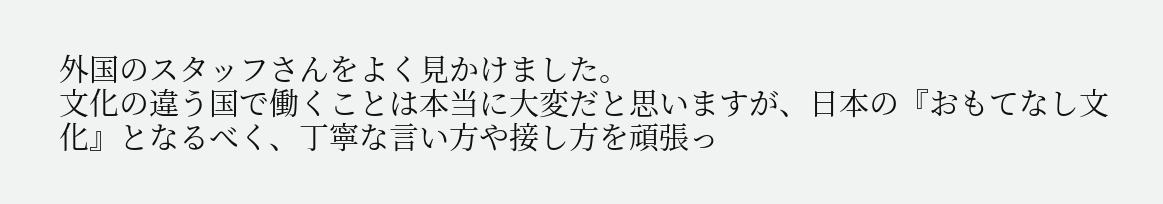外国のスタッフさんをよく見かけました。
文化の違う国で働くことは本当に大変だと思いますが、日本の『おもてなし文化』となるべく、丁寧な言い方や接し方を頑張っ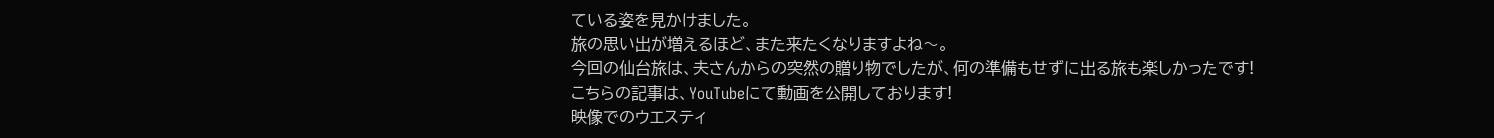ている姿を見かけました。
旅の思い出が増えるほど、また来たくなりますよね〜。
今回の仙台旅は、夫さんからの突然の贈り物でしたが、何の準備もせずに出る旅も楽しかったです!
こちらの記事は、YouTubeにて動画を公開しております!
映像でのウエスティ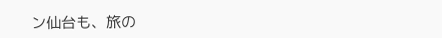ン仙台も、旅の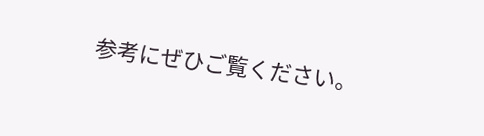参考にぜひご覧ください。